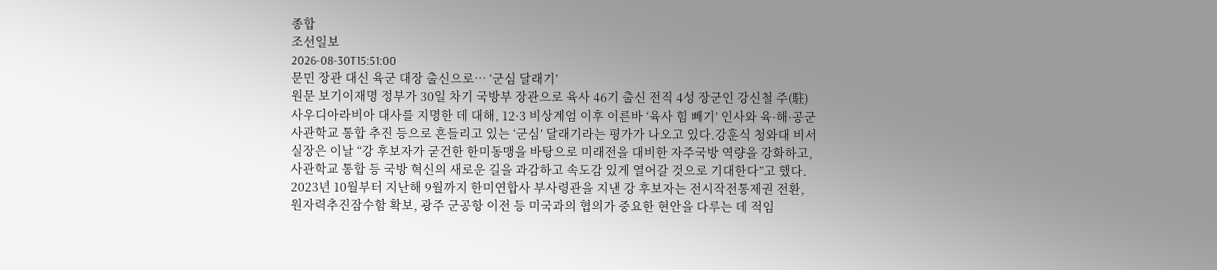종합
조선일보
2026-08-30T15:51:00
문민 장관 대신 육군 대장 출신으로… ‘군심 달래기’
원문 보기이재명 정부가 30일 차기 국방부 장관으로 육사 46기 출신 전직 4성 장군인 강신철 주(駐)사우디아라비아 대사를 지명한 데 대해, 12·3 비상계엄 이후 이른바 ‘육사 힘 빼기’ 인사와 육·해·공군 사관학교 통합 추진 등으로 흔들리고 있는 ‘군심’ 달래기라는 평가가 나오고 있다.강훈식 청와대 비서실장은 이날 “강 후보자가 굳건한 한미동맹을 바탕으로 미래전을 대비한 자주국방 역량을 강화하고, 사관학교 통합 등 국방 혁신의 새로운 길을 과감하고 속도감 있게 열어갈 것으로 기대한다”고 했다. 2023년 10월부터 지난해 9월까지 한미연합사 부사령관을 지낸 강 후보자는 전시작전통제권 전환, 원자력추진잠수함 확보, 광주 군공항 이전 등 미국과의 협의가 중요한 현안을 다루는 데 적임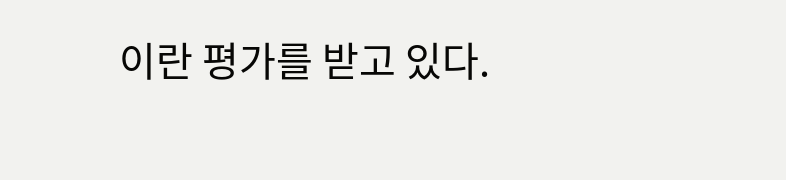이란 평가를 받고 있다.